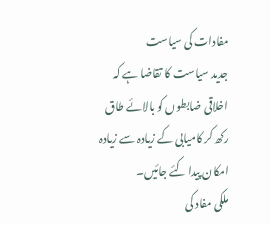مفادات کی سیاست
جدید سیاست کا تقاضا ہے کہ اخلاقی ضابطوں کو بالائے طاق رکھ کر کامیابی کے زیادہ سے زیادہ امکان پیدا کئے جائیں۔
ملکی مفاد کی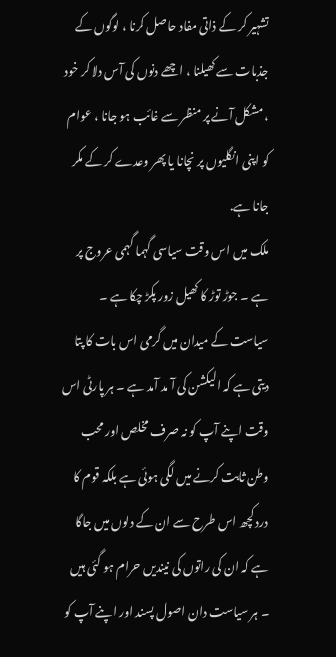تشہیر کر کے ذاتی مفاد حاصل کرنا ، لوگوں کے جذبات سے کھیلنا ، اچھے دنوں کی آس دلا کر خود ، مشکل آنے پر منظر سے غائب ہو جانا ، عوام کو اپنی انگلیوں پر نچانا یا پھر وعدے کر کے مکر جانا ہے.
ملک میں اس وقت سیاسی گہما گہمی عروج پر ہے ۔ جوڑ توڑ کا کھیل زور پکڑ چکا ہے ۔ سیاست کے میدان میں گرمی اس بات کا پتا دیتی ہے کہ الیکشن کی آ مد آمد ہے ۔ ہر پارٹی اس وقت اپنے آپ کو نہ صرف مخلص اور محب وطن ثابت کرنے میں لگی ہوئی ہے بلکہ قوم کا درد کچھ اس طرح سے ان کے دلوں میں جاگا ہے کہ ان کی راتوں کی نیندیں حرام ہو گئی ہیں ۔ ہر سیاست دان اصول پسند اور اپنے آپ کو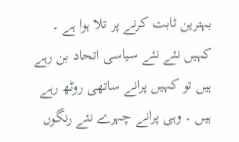بہترین ثابت کرنے پر تلا ہوا ہے ۔ کہیں نئے نئے سیاسی اتحاد بن رہے ہیں تو کہیں پرانے ساتھی روٹھ رہے ہیں ۔ وہی پرانے چہرے نئے رنگوں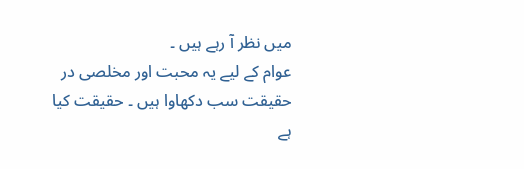میں نظر آ رہے ہیں ۔
عوام کے لیے یہ محبت اور مخلصی در حقیقت سب دکھاوا ہیں ۔ حقیقت کیا ہے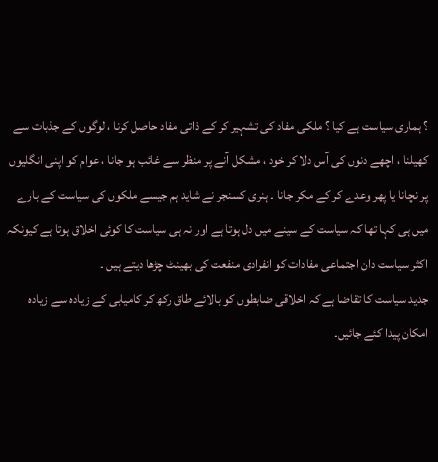؟ ہماری سیاست ہے کیا ؟ ملکی مفاد کی تشہیر کر کے ذاتی مفاد حاصل کرنا ، لوگوں کے جذبات سے کھیلنا ، اچھے دنوں کی آس دلا کر خود ، مشکل آنے پر منظر سے غائب ہو جانا ، عوام کو اپنی انگلیوں پر نچانا یا پھر وعدے کر کے مکر جانا ۔ ہنری کسنجر نے شاید ہم جیسے ملکوں کی سیاست کے بارے میں ہی کہا تھا کہ سیاست کے سینے میں دل ہوتا ہے اور نہ ہی سیاست کا کوئی اخلاق ہوتا ہے کیونکہ اکثر سیاست دان اجتماعی مفادات کو انفرادی منفعت کی بھینٹ چڑھا دیتے ہیں ۔
جدید سیاست کا تقاضا ہے کہ اخلاقی ضابطوں کو بالائے طاق رکھ کر کامیابی کے زیادہ سے زیادہ امکان پیدا کئے جائیں۔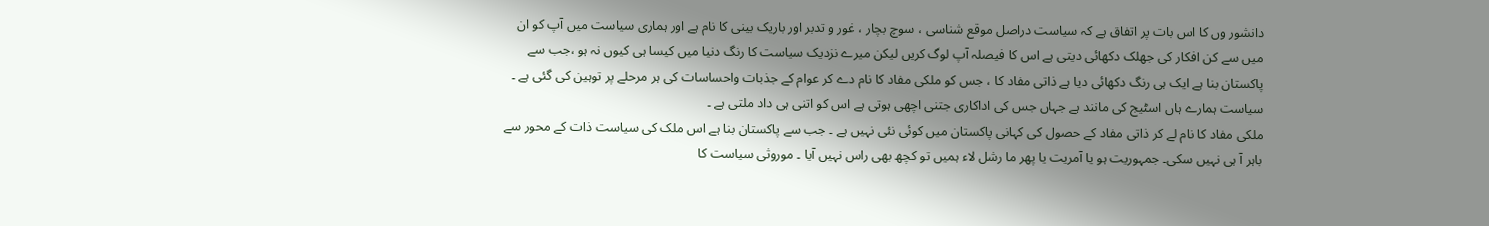دانشور وں کا اس بات پر اتفاق ہے کہ سیاست دراصل موقع شناسی ، سوچ بچار ، غور و تدبر اور باریک بینی کا نام ہے اور ہماری سیاست میں آپ کو ان میں سے کن افکار کی جھلک دکھائی دیتی ہے اس کا فیصلہ آپ لوگ کریں لیکن میرے نزدیک سیاست کا رنگ دنیا میں کیسا ہی کیوں نہ ہو ،جب سے پاکستان بنا ہے ایک ہی رنگ دکھائی دیا ہے ذاتی مفاد کا ، جس کو ملکی مفاد کا نام دے کر عوام کے جذبات واحساسات کی ہر مرحلے پر توہین کی گئی ہے ۔ سیاست ہمارے ہاں اسٹیج کی مانند ہے جہاں جس کی اداکاری جتنی اچھی ہوتی ہے اس کو اتنی ہی داد ملتی ہے ۔
ملکی مفاد کا نام لے کر ذاتی مفاد کے حصول کی کہانی پاکستان میں کوئی نئی نہیں ہے ۔ جب سے پاکستان بنا ہے اس ملک کی سیاست ذات کے محور سے باہر آ ہی نہیں سکی۔ جمہوریت ہو یا آمریت یا پھر ما رشل لاء ہمیں تو کچھ بھی راس نہیں آیا ۔ موروثی سیاست کا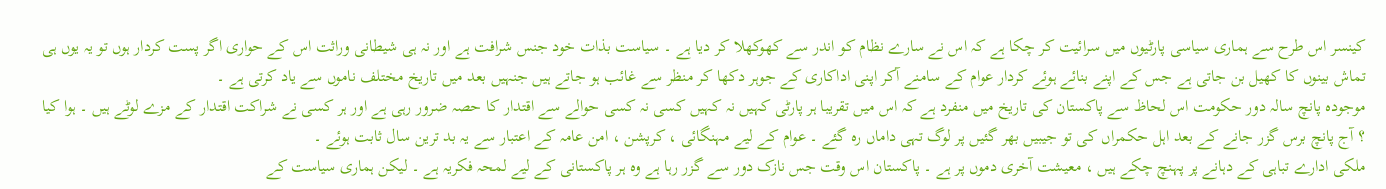کینسر اس طرح سے ہماری سیاسی پارٹیوں میں سرائیت کر چکا ہے کہ اس نے سارے نظام کو اندر سے کھوکھلا کر دیا ہے ۔ سیاست بذات خود جنس شرافت ہے اور نہ ہی شیطانی وراثت اس کے حواری اگر پست کردار ہوں تو یہ یوں ہی تماش بینوں کا کھیل بن جاتی ہے جس کے اپنے بنائے ہوئے کردار عوام کے سامنے آکر اپنی اداکاری کے جوہر دکھا کر منظر سے غائب ہو جاتے ہیں جنہیں بعد میں تاریخ مختلف ناموں سے یاد کرتی ہے ۔
موجودہ پانچ سالہ دور حکومت اس لحاظ سے پاکستان کی تاریخ میں منفرد ہے کہ اس میں تقریبا ہر پارٹی کہیں نہ کہیں کسی نہ کسی حوالے سے اقتدار کا حصہ ضرور رہی ہے اور ہر کسی نے شراکت اقتدار کے مزے لوٹے ہیں ۔ ہوا کیا ؟ آج پانچ برس گزر جانے کے بعد اہل حکمراں کی تو جیبیں بھر گئیں پر لوگ تہی داماں رہ گئے ۔ عوام کے لیے مہنگائی ، کرپشن ، امن عامہ کے اعتبار سے یہ بد ترین سال ثابت ہوئے ۔
ملکی ادارے تباہی کے دہانے پر پہنچ چکے ہیں ، معیشت آخری دموں پر ہے ۔ پاکستان اس وقت جس نازک دور سے گزر رہا ہے وہ ہر پاکستانی کے لیے لمحہ فکریہ ہے ۔ لیکن ہماری سیاست کے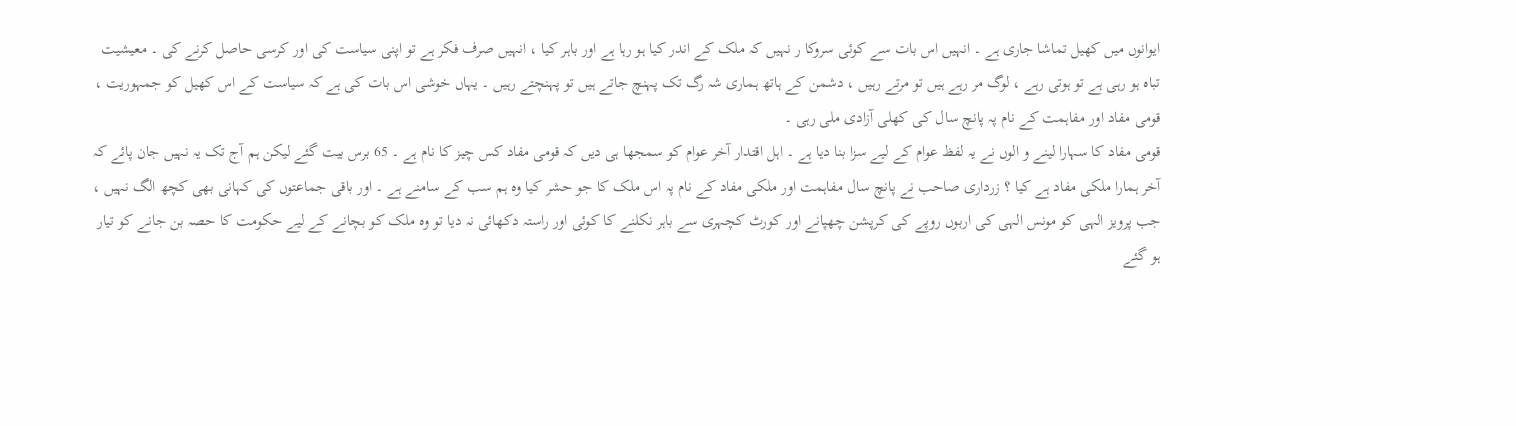ایوانوں میں کھیل تماشا جاری ہے ۔ انہیں اس بات سے کوئی سروکا ر نہیں کہ ملک کے اندر کیا ہو رہا ہے اور باہر کیا ، انہیں صرف فکر ہے تو اپنی سیاست کی اور کرسی حاصل کرنے کی ۔ معیشیت تباہ ہو رہی ہے تو ہوتی رہے ، لوگ مر رہے ہیں تو مرتے رہیں ، دشمن کے ہاتھ ہماری شہ رگ تک پہنچ جاتے ہیں تو پہنچتے رہیں ۔ یہاں خوشی اس بات کی ہے کہ سیاست کے اس کھیل کو جمہوریت ، قومی مفاد اور مفاہمت کے نام پہ پانچ سال کی کھلی آزادی ملی رہی ۔
قومی مفاد کا سہارا لینے و الوں نے یہ لفظ عوام کے لیے سزا بنا دیا ہے ۔ اہل اقتدار آخر عوام کو سمجھا ہی دیں کہ قومی مفاد کس چیز کا نام ہے ۔ 65 برس بیت گئے لیکن ہم آج تک یہ نہیں جان پائے کہ آخر ہمارا ملکی مفاد ہے کیا ؟ زرداری صاحب نے پانچ سال مفاہمت اور ملکی مفاد کے نام پہ اس ملک کا جو حشر کیا وہ ہم سب کے سامنے ہے ۔ اور باقی جماعتوں کی کہانی بھی کچھ الگ نہیں ، جب پرویز الہی کو مونس الہی کی اربوں روپے کی کرپشن چھپانے اور کورٹ کچہری سے باہر نکلنے کا کوئی اور راستہ دکھائی نہ دیا تو وہ ملک کو بچانے کے لیے حکومت کا حصہ بن جانے کو تیار ہو گئے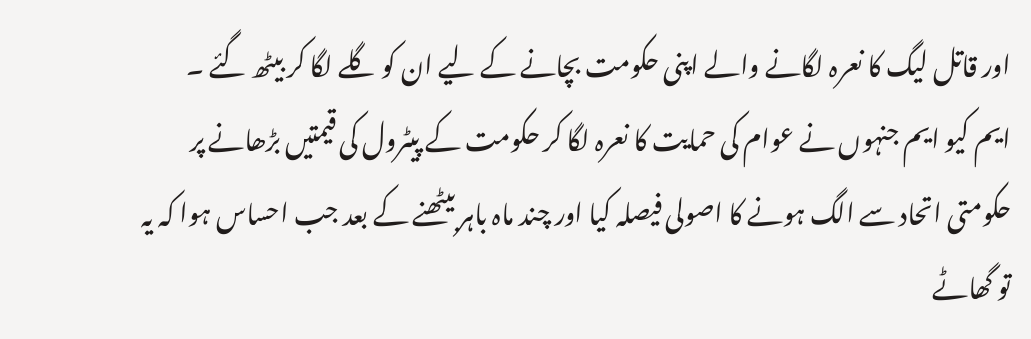اور قاتل لیگ کا نعرہ لگانے والے اپنی حکومت بچانے کے لیے ان کو گلے لگا کر بیٹھ گئے ۔
ایم کیو ایم جنہوں نے عوام کی حمایت کا نعرہ لگا کر حکومت کے پیٹرول کی قیمتیں بڑھانے پر حکومتی اتحاد سے الگ ہونے کا اصولی فیصلہ کیا اور چند ماہ باہر بیٹھنے کے بعد جب احساس ہوا کہ یہ تو گھاٹے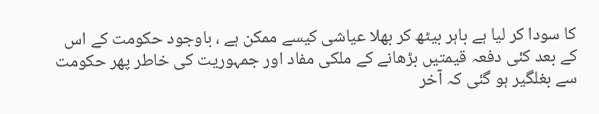کا سودا کر لیا ہے باہر بیٹھ کر بھلا عیاشی کیسے ممکن ہے ، باوجود حکومت کے اس کے بعد کئی دفعہ قیمتیں بڑھانے کے ملکی مفاد اور جمہوریت کی خاطر پھر حکومت سے بغلگیر ہو گئی کہ آخر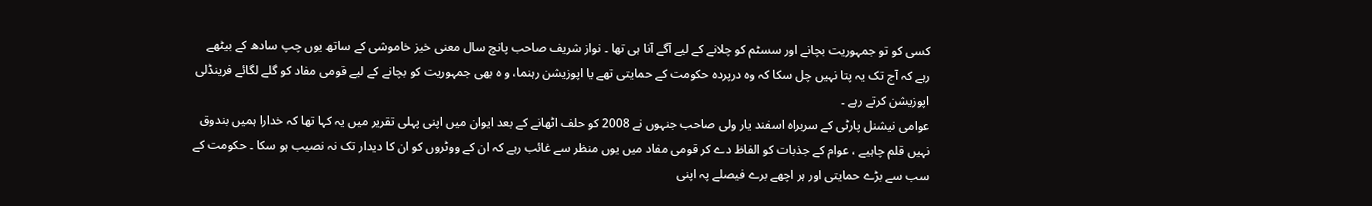کسی کو تو جمہوریت بچانے اور سسٹم کو چلانے کے لیے آگے آنا ہی تھا ۔ نواز شریف صاحب پانچ سال معنی خیز خاموشی کے ساتھ یوں چپ سادھ کے بیٹھے رہے کہ آج تک یہ پتا نہیں چل سکا کہ وہ درپردہ حکومت کے حمایتی تھے یا اپوزیشن رہنما، و ہ بھی جمہوریت کو بچانے کے لیے قومی مفاد کو گلے لگائے فرینڈلی اپوزیشن کرتے رہے ۔
عوامی نیشنل پارٹی کے سربراہ اسفند یار ولی صاحب جنہوں نے 2008 کو حلف اٹھانے کے بعد ایوان میں اپنی پہلی تقریر میں یہ کہا تھا کہ خدارا ہمیں بندوق نہیں قلم چاہیے ، عوام کے جذبات کو الفاظ دے کر قومی مفاد میں یوں منظر سے غائب رہے کہ ان کے ووٹروں کو ان کا دیدار تک نہ نصیب ہو سکا ۔ حکومت کے سب سے بڑے حمایتی اور ہر اچھے برے فیصلے پہ اپنی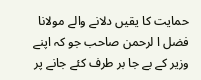حمایت کا یقیں دلانے والے مولانا فضل ا لرحمن صاحب جو کہ اپنے وزیر کے بے جا بر طرف کئے جانے پر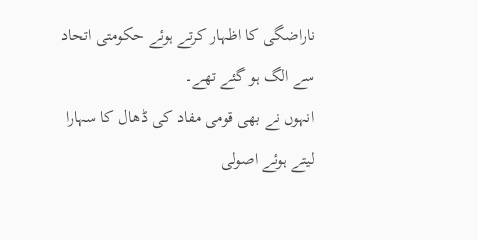ناراضگی کا اظہار کرتے ہوئے حکومتی اتحاد سے الگ ہو گئے تھے۔
انہوں نے بھی قومی مفاد کی ڈھال کا سہارا لیتے ہوئے اصولی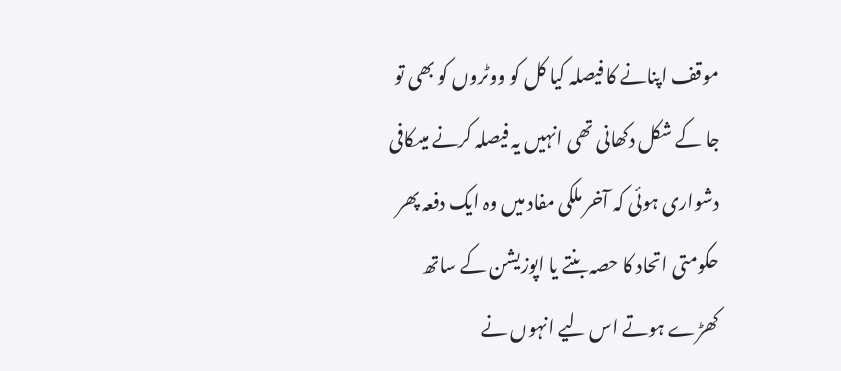موقف اپنانے کا فیصلہ کیا کل کو ووٹروں کو بھی تو جا کے شکل دکھانی تھی انہیں یہ فیصلہ کرنے میںکافی دشواری ہوئی کہ آخر ملکی مفاد میں وہ ایک دفعہ پھر حکومتی اتحاد کا حصہ بنتے یا اپوزیشن کے ساتھ کھڑے ہوتے اس لیے انہوں نے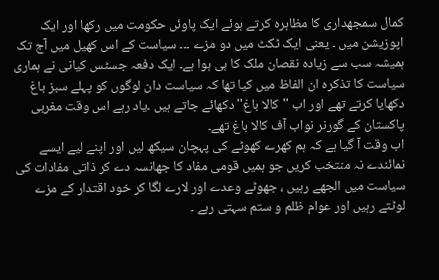کمال سمجھداری کا مظاہرہ کرتے ہوئے ایک پاوئں حکومت میں رکھا اور ایک اپوزیشن میں ۔ یعنی ایک ٹکٹ میں دو مزے ۔۔۔ سیاست کے اس کھیل میں آج تک ہمیشہ سب سے زیادہ نقصان ملک کا ہی ہوا ہے۔ ایک دفعہ جسٹس کیانی نے ہماری سیاست کا تذکرہ ان الفاظ میں کیا تھا کہ سیاست دان لوگوں کو پہلے سبز باغ دکھایا کرتے تھے اور اب ''کالا باغ'' دکھائے جاتے ہیں ۔یاد رہے اس وقت مغربی پاکستان کے گورنر نواب آف کالا باغ تھے۔
اب وقت آ گیا ہے کہ ہم کھرے کھوٹے کی پہچان سیکھ لیں اور اپنے لیے ایسے نمائندے نہ منتخب کریں جو ہمیں قومی مفاد کا جھانسہ دے کر ذاتی مفادات کی سیاست میں الجھے رہیں ، جھوٹے وعدے اور لارے لگا کر خود اقتدار کے مزے لوٹتے رہیں اور عوام ظلم و ستم سہتی رہے ۔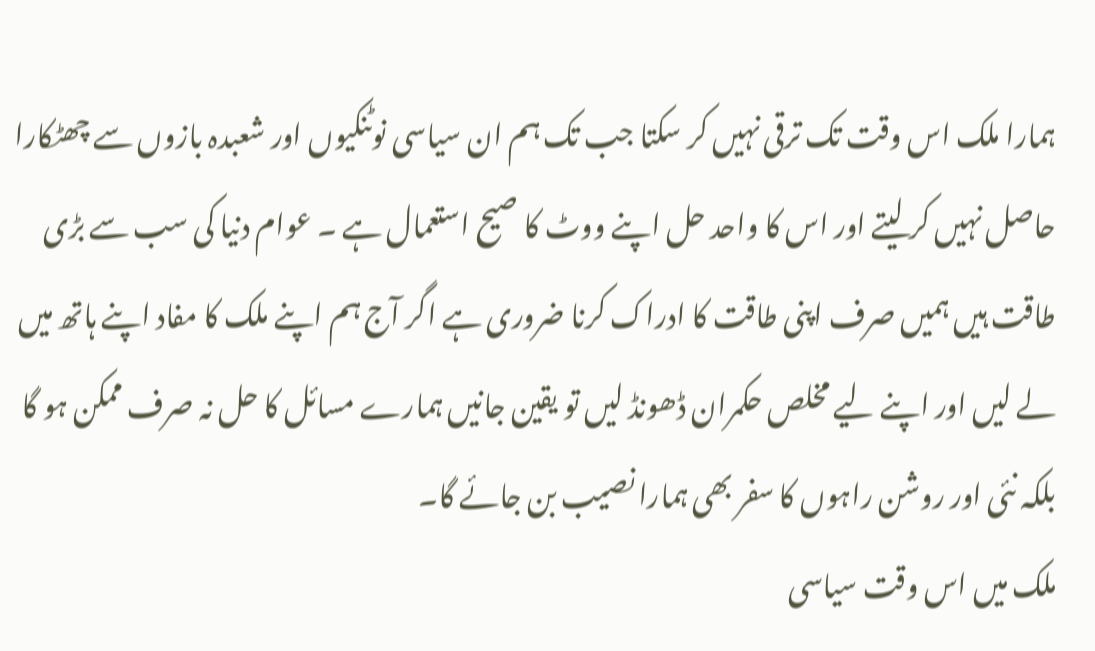ہمارا ملک اس وقت تک ترقی نہیں کر سکتا جب تک ہم ان سیاسی نوٹنکیوں اور شعبدہ بازوں سے چھٹکارا حاصل نہیں کر لیتے اور اس کا واحد حل اپنے ووٹ کا صیح استعمال ہے ۔ عوام دنیا کی سب سے بڑی طاقت ہیں ہمیں صرف اپنی طاقت کا ادراک کرنا ضروری ہے اگر آج ہم اپنے ملک کا مفاد اپنے ہاتھ میں لے لیں اور اپنے لیے مخلص حکمران ڈھونڈ لیں تو یقین جانیں ہمارے مسائل کا حل نہ صرف ممکن ہو گا بلکہ نئی اور روشن راہوں کا سفر بھی ہمارا نصیب بن جائے گا۔
ملک میں اس وقت سیاسی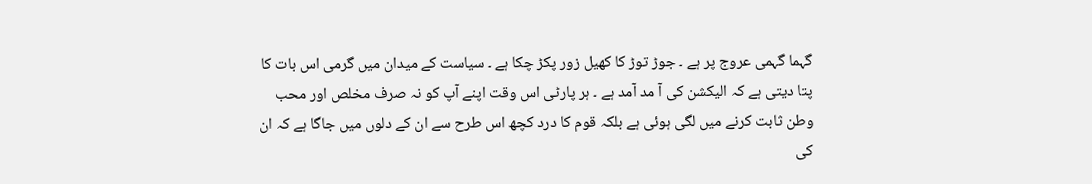گہما گہمی عروج پر ہے ۔ جوڑ توڑ کا کھیل زور پکڑ چکا ہے ۔ سیاست کے میدان میں گرمی اس بات کا پتا دیتی ہے کہ الیکشن کی آ مد آمد ہے ۔ ہر پارٹی اس وقت اپنے آپ کو نہ صرف مخلص اور محب وطن ثابت کرنے میں لگی ہوئی ہے بلکہ قوم کا درد کچھ اس طرح سے ان کے دلوں میں جاگا ہے کہ ان کی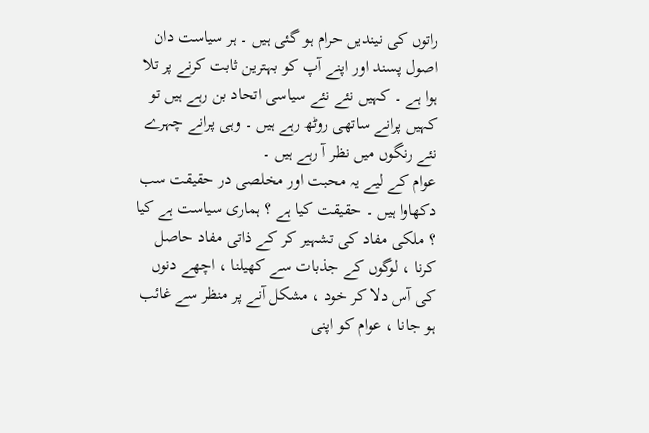راتوں کی نیندیں حرام ہو گئی ہیں ۔ ہر سیاست دان اصول پسند اور اپنے آپ کو بہترین ثابت کرنے پر تلا ہوا ہے ۔ کہیں نئے نئے سیاسی اتحاد بن رہے ہیں تو کہیں پرانے ساتھی روٹھ رہے ہیں ۔ وہی پرانے چہرے نئے رنگوں میں نظر آ رہے ہیں ۔
عوام کے لیے یہ محبت اور مخلصی در حقیقت سب دکھاوا ہیں ۔ حقیقت کیا ہے ؟ ہماری سیاست ہے کیا ؟ ملکی مفاد کی تشہیر کر کے ذاتی مفاد حاصل کرنا ، لوگوں کے جذبات سے کھیلنا ، اچھے دنوں کی آس دلا کر خود ، مشکل آنے پر منظر سے غائب ہو جانا ، عوام کو اپنی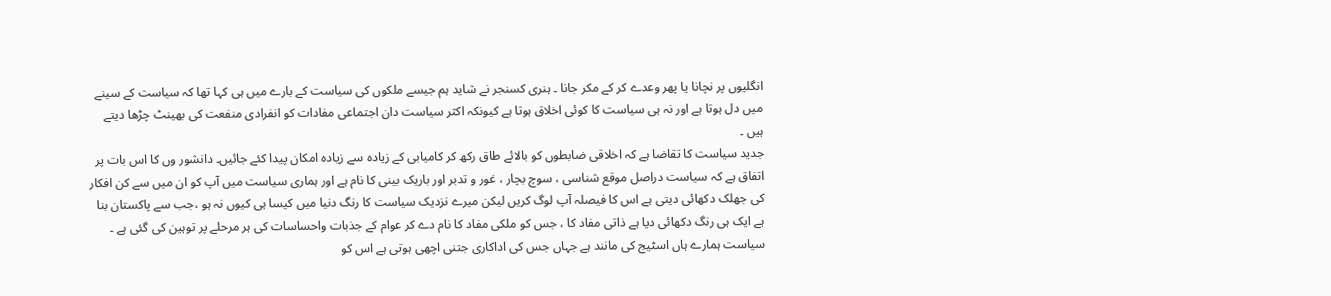انگلیوں پر نچانا یا پھر وعدے کر کے مکر جانا ۔ ہنری کسنجر نے شاید ہم جیسے ملکوں کی سیاست کے بارے میں ہی کہا تھا کہ سیاست کے سینے میں دل ہوتا ہے اور نہ ہی سیاست کا کوئی اخلاق ہوتا ہے کیونکہ اکثر سیاست دان اجتماعی مفادات کو انفرادی منفعت کی بھینٹ چڑھا دیتے ہیں ۔
جدید سیاست کا تقاضا ہے کہ اخلاقی ضابطوں کو بالائے طاق رکھ کر کامیابی کے زیادہ سے زیادہ امکان پیدا کئے جائیں۔ دانشور وں کا اس بات پر اتفاق ہے کہ سیاست دراصل موقع شناسی ، سوچ بچار ، غور و تدبر اور باریک بینی کا نام ہے اور ہماری سیاست میں آپ کو ان میں سے کن افکار کی جھلک دکھائی دیتی ہے اس کا فیصلہ آپ لوگ کریں لیکن میرے نزدیک سیاست کا رنگ دنیا میں کیسا ہی کیوں نہ ہو ،جب سے پاکستان بنا ہے ایک ہی رنگ دکھائی دیا ہے ذاتی مفاد کا ، جس کو ملکی مفاد کا نام دے کر عوام کے جذبات واحساسات کی ہر مرحلے پر توہین کی گئی ہے ۔ سیاست ہمارے ہاں اسٹیج کی مانند ہے جہاں جس کی اداکاری جتنی اچھی ہوتی ہے اس کو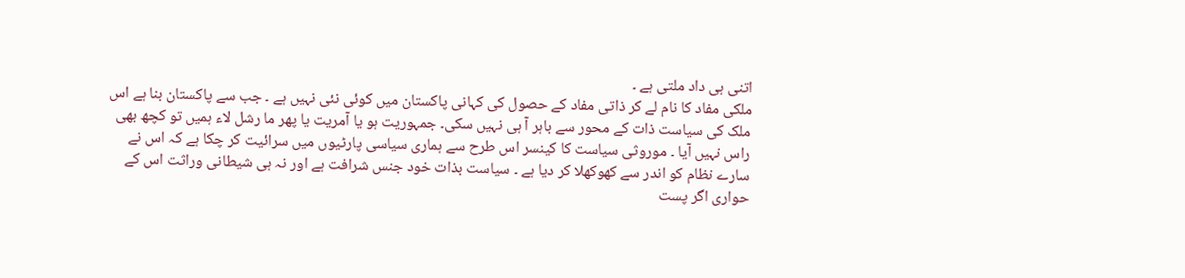اتنی ہی داد ملتی ہے ۔
ملکی مفاد کا نام لے کر ذاتی مفاد کے حصول کی کہانی پاکستان میں کوئی نئی نہیں ہے ۔ جب سے پاکستان بنا ہے اس ملک کی سیاست ذات کے محور سے باہر آ ہی نہیں سکی۔ جمہوریت ہو یا آمریت یا پھر ما رشل لاء ہمیں تو کچھ بھی راس نہیں آیا ۔ موروثی سیاست کا کینسر اس طرح سے ہماری سیاسی پارٹیوں میں سرائیت کر چکا ہے کہ اس نے سارے نظام کو اندر سے کھوکھلا کر دیا ہے ۔ سیاست بذات خود جنس شرافت ہے اور نہ ہی شیطانی وراثت اس کے حواری اگر پست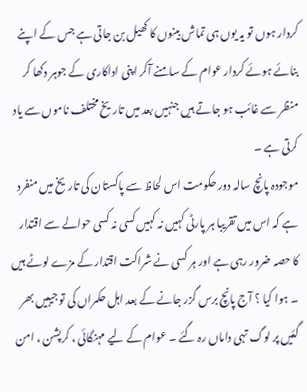کردار ہوں تو یہ یوں ہی تماش بینوں کا کھیل بن جاتی ہے جس کے اپنے بنائے ہوئے کردار عوام کے سامنے آکر اپنی اداکاری کے جوہر دکھا کر منظر سے غائب ہو جاتے ہیں جنہیں بعد میں تاریخ مختلف ناموں سے یاد کرتی ہے ۔
موجودہ پانچ سالہ دور حکومت اس لحاظ سے پاکستان کی تاریخ میں منفرد ہے کہ اس میں تقریبا ہر پارٹی کہیں نہ کہیں کسی نہ کسی حوالے سے اقتدار کا حصہ ضرور رہی ہے اور ہر کسی نے شراکت اقتدار کے مزے لوٹے ہیں ۔ ہوا کیا ؟ آج پانچ برس گزر جانے کے بعد اہل حکمراں کی تو جیبیں بھر گئیں پر لوگ تہی داماں رہ گئے ۔ عوام کے لیے مہنگائی ، کرپشن ، امن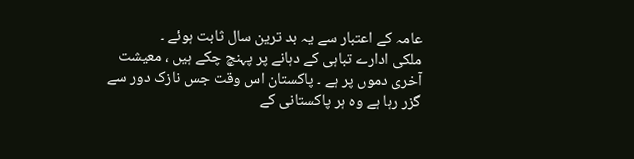عامہ کے اعتبار سے یہ بد ترین سال ثابت ہوئے ۔
ملکی ادارے تباہی کے دہانے پر پہنچ چکے ہیں ، معیشت آخری دموں پر ہے ۔ پاکستان اس وقت جس نازک دور سے گزر رہا ہے وہ ہر پاکستانی کے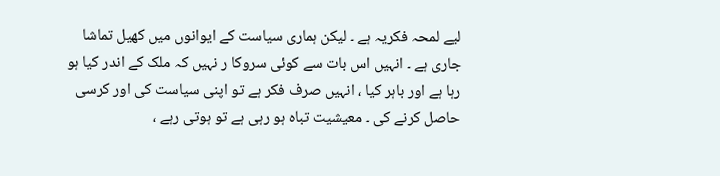لیے لمحہ فکریہ ہے ۔ لیکن ہماری سیاست کے ایوانوں میں کھیل تماشا جاری ہے ۔ انہیں اس بات سے کوئی سروکا ر نہیں کہ ملک کے اندر کیا ہو رہا ہے اور باہر کیا ، انہیں صرف فکر ہے تو اپنی سیاست کی اور کرسی حاصل کرنے کی ۔ معیشیت تباہ ہو رہی ہے تو ہوتی رہے ،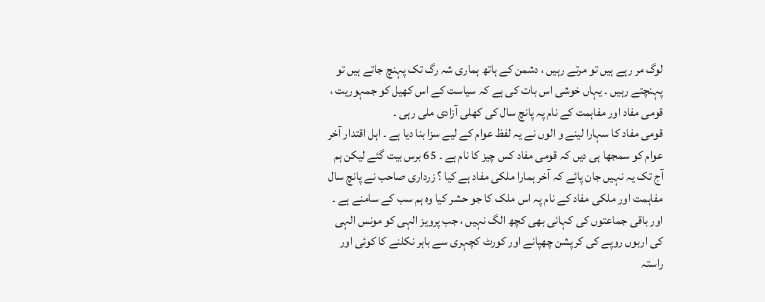لوگ مر رہے ہیں تو مرتے رہیں ، دشمن کے ہاتھ ہماری شہ رگ تک پہنچ جاتے ہیں تو پہنچتے رہیں ۔ یہاں خوشی اس بات کی ہے کہ سیاست کے اس کھیل کو جمہوریت ، قومی مفاد اور مفاہمت کے نام پہ پانچ سال کی کھلی آزادی ملی رہی ۔
قومی مفاد کا سہارا لینے و الوں نے یہ لفظ عوام کے لیے سزا بنا دیا ہے ۔ اہل اقتدار آخر عوام کو سمجھا ہی دیں کہ قومی مفاد کس چیز کا نام ہے ۔ 65 برس بیت گئے لیکن ہم آج تک یہ نہیں جان پائے کہ آخر ہمارا ملکی مفاد ہے کیا ؟ زرداری صاحب نے پانچ سال مفاہمت اور ملکی مفاد کے نام پہ اس ملک کا جو حشر کیا وہ ہم سب کے سامنے ہے ۔ اور باقی جماعتوں کی کہانی بھی کچھ الگ نہیں ، جب پرویز الہی کو مونس الہی کی اربوں روپے کی کرپشن چھپانے اور کورٹ کچہری سے باہر نکلنے کا کوئی اور راستہ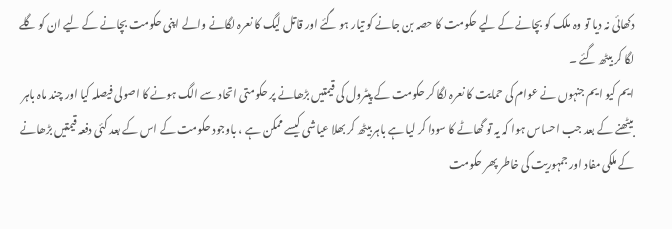دکھائی نہ دیا تو وہ ملک کو بچانے کے لیے حکومت کا حصہ بن جانے کو تیار ہو گئے اور قاتل لیگ کا نعرہ لگانے والے اپنی حکومت بچانے کے لیے ان کو گلے لگا کر بیٹھ گئے ۔
ایم کیو ایم جنہوں نے عوام کی حمایت کا نعرہ لگا کر حکومت کے پیٹرول کی قیمتیں بڑھانے پر حکومتی اتحاد سے الگ ہونے کا اصولی فیصلہ کیا اور چند ماہ باہر بیٹھنے کے بعد جب احساس ہوا کہ یہ تو گھاٹے کا سودا کر لیا ہے باہر بیٹھ کر بھلا عیاشی کیسے ممکن ہے ، باوجود حکومت کے اس کے بعد کئی دفعہ قیمتیں بڑھانے کے ملکی مفاد اور جمہوریت کی خاطر پھر حکومت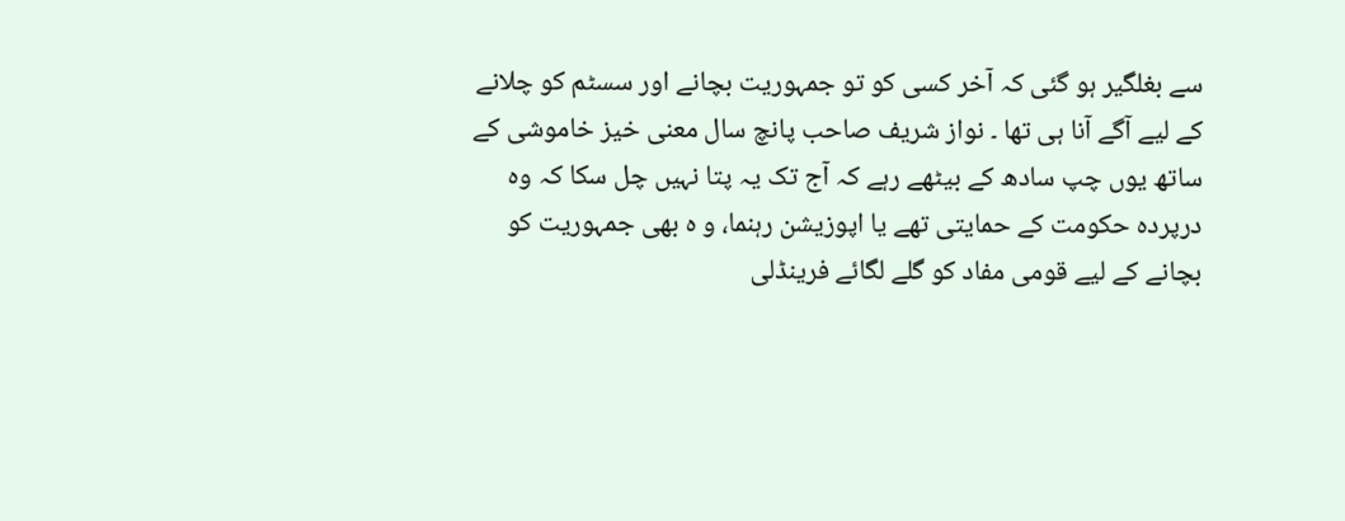سے بغلگیر ہو گئی کہ آخر کسی کو تو جمہوریت بچانے اور سسٹم کو چلانے کے لیے آگے آنا ہی تھا ۔ نواز شریف صاحب پانچ سال معنی خیز خاموشی کے ساتھ یوں چپ سادھ کے بیٹھے رہے کہ آج تک یہ پتا نہیں چل سکا کہ وہ درپردہ حکومت کے حمایتی تھے یا اپوزیشن رہنما، و ہ بھی جمہوریت کو بچانے کے لیے قومی مفاد کو گلے لگائے فرینڈلی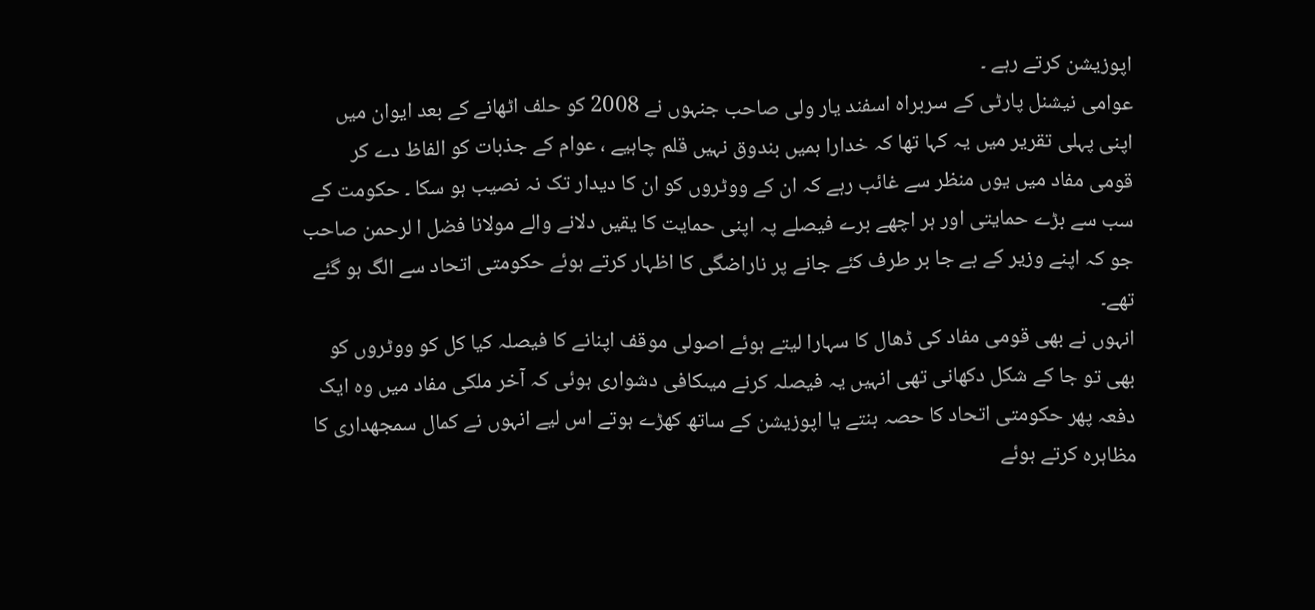اپوزیشن کرتے رہے ۔
عوامی نیشنل پارٹی کے سربراہ اسفند یار ولی صاحب جنہوں نے 2008 کو حلف اٹھانے کے بعد ایوان میں اپنی پہلی تقریر میں یہ کہا تھا کہ خدارا ہمیں بندوق نہیں قلم چاہیے ، عوام کے جذبات کو الفاظ دے کر قومی مفاد میں یوں منظر سے غائب رہے کہ ان کے ووٹروں کو ان کا دیدار تک نہ نصیب ہو سکا ۔ حکومت کے سب سے بڑے حمایتی اور ہر اچھے برے فیصلے پہ اپنی حمایت کا یقیں دلانے والے مولانا فضل ا لرحمن صاحب جو کہ اپنے وزیر کے بے جا بر طرف کئے جانے پر ناراضگی کا اظہار کرتے ہوئے حکومتی اتحاد سے الگ ہو گئے تھے۔
انہوں نے بھی قومی مفاد کی ڈھال کا سہارا لیتے ہوئے اصولی موقف اپنانے کا فیصلہ کیا کل کو ووٹروں کو بھی تو جا کے شکل دکھانی تھی انہیں یہ فیصلہ کرنے میںکافی دشواری ہوئی کہ آخر ملکی مفاد میں وہ ایک دفعہ پھر حکومتی اتحاد کا حصہ بنتے یا اپوزیشن کے ساتھ کھڑے ہوتے اس لیے انہوں نے کمال سمجھداری کا مظاہرہ کرتے ہوئے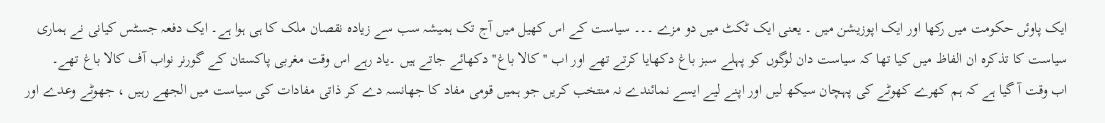ایک پاوئں حکومت میں رکھا اور ایک اپوزیشن میں ۔ یعنی ایک ٹکٹ میں دو مزے ۔۔۔ سیاست کے اس کھیل میں آج تک ہمیشہ سب سے زیادہ نقصان ملک کا ہی ہوا ہے۔ ایک دفعہ جسٹس کیانی نے ہماری سیاست کا تذکرہ ان الفاظ میں کیا تھا کہ سیاست دان لوگوں کو پہلے سبز باغ دکھایا کرتے تھے اور اب ''کالا باغ'' دکھائے جاتے ہیں ۔یاد رہے اس وقت مغربی پاکستان کے گورنر نواب آف کالا باغ تھے۔
اب وقت آ گیا ہے کہ ہم کھرے کھوٹے کی پہچان سیکھ لیں اور اپنے لیے ایسے نمائندے نہ منتخب کریں جو ہمیں قومی مفاد کا جھانسہ دے کر ذاتی مفادات کی سیاست میں الجھے رہیں ، جھوٹے وعدے اور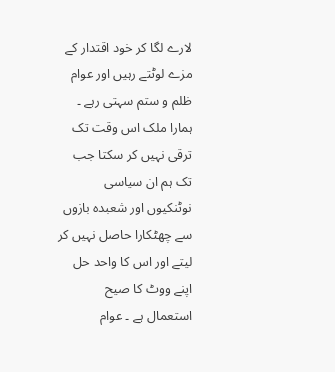لارے لگا کر خود اقتدار کے مزے لوٹتے رہیں اور عوام ظلم و ستم سہتی رہے ۔ ہمارا ملک اس وقت تک ترقی نہیں کر سکتا جب تک ہم ان سیاسی نوٹنکیوں اور شعبدہ بازوں سے چھٹکارا حاصل نہیں کر لیتے اور اس کا واحد حل اپنے ووٹ کا صیح استعمال ہے ۔ عوام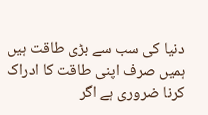دنیا کی سب سے بڑی طاقت ہیں ہمیں صرف اپنی طاقت کا ادراک کرنا ضروری ہے اگر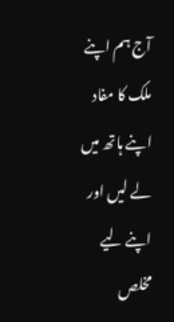آج ہم اپنے ملک کا مفاد اپنے ہاتھ میں لے لیں اور اپنے لیے مخلص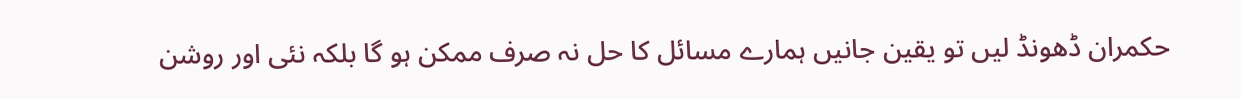حکمران ڈھونڈ لیں تو یقین جانیں ہمارے مسائل کا حل نہ صرف ممکن ہو گا بلکہ نئی اور روشن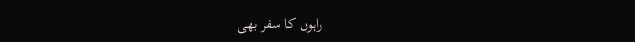راہوں کا سفر بھی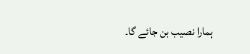ہمارا نصیب بن جائے گا۔